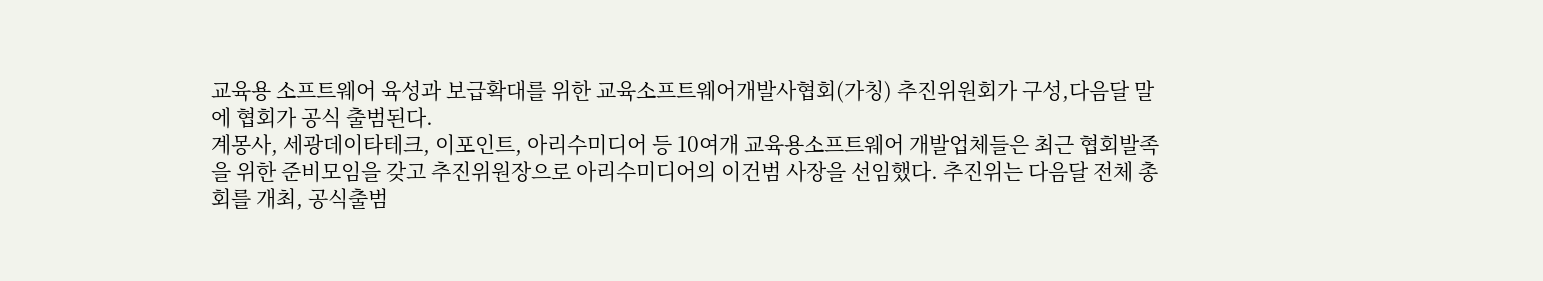교육용 소프트웨어 육성과 보급확대를 위한 교육소프트웨어개발사협회(가칭) 추진위원회가 구성,다음달 말에 협회가 공식 출범된다.
계몽사, 세광데이타테크, 이포인트, 아리수미디어 등 10여개 교육용소프트웨어 개발업체들은 최근 협회발족을 위한 준비모임을 갖고 추진위원장으로 아리수미디어의 이건범 사장을 선임했다. 추진위는 다음달 전체 총회를 개최, 공식출범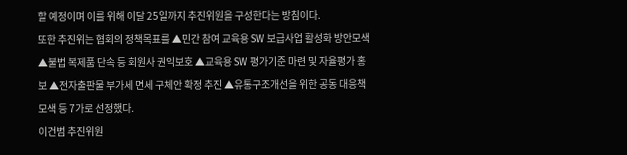할 예정이며 이를 위해 이달 25일까지 추진위원을 구성한다는 방침이다.
또한 추진위는 협회의 정책목표를 ▲민간 참여 교육용 SW 보급사업 활성화 방안모색 ▲불법 복제품 단속 등 회원사 권익보호 ▲교육용 SW 평가기준 마련 및 자율평가 홍보 ▲전자출판물 부가세 면세 구체안 확정 추진 ▲유통구조개선을 위한 공동 대응책 모색 등 7가로 선정했다.
이건범 추진위원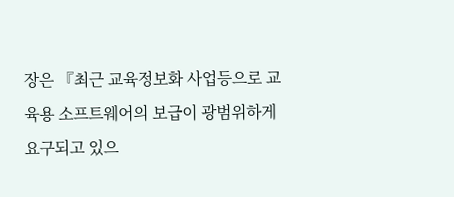장은 『최근 교육정보화 사업등으로 교육용 소프트웨어의 보급이 광범위하게 요구되고 있으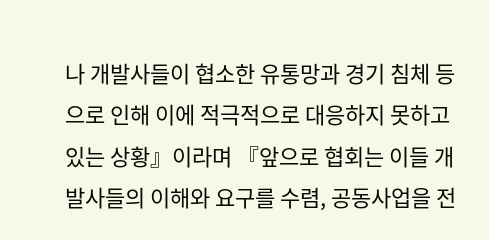나 개발사들이 협소한 유통망과 경기 침체 등으로 인해 이에 적극적으로 대응하지 못하고 있는 상황』이라며 『앞으로 협회는 이들 개발사들의 이해와 요구를 수렴, 공동사업을 전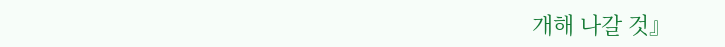개해 나갈 것』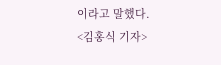이라고 말했다.
<김홍식 기자>